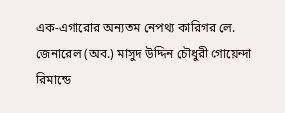এক-এগারোর অন্যতম নেপথ্য কারিগর লে. জেনারেল (অব.) মাসুদ উদ্দিন চৌধুরী গোয়েন্দা রিমান্ডে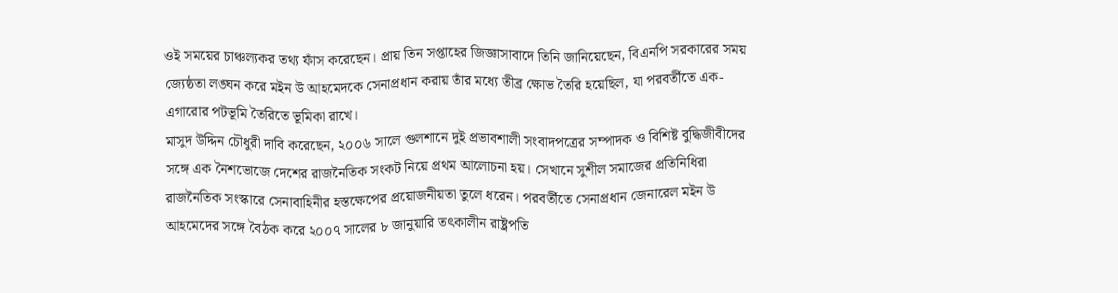ওই সময়ের চাঞ্চল্যকর তথ্য ফাঁস করেছেন। প্রায় তিন সপ্তাহের জিজ্ঞাসাবাদে তিনি জানিয়েছেন, বিএনপি সরকারের সময় জ্যেষ্ঠতা লঙ্ঘন করে মইন উ আহমেদকে সেনাপ্রধান করায় তাঁর মধ্যে তীব্র ক্ষোভ তৈরি হয়েছিল, যা পরবর্তীতে এক-এগারোর পটভূমি তৈরিতে ভূমিকা রাখে।
মাসুদ উদ্দিন চৌধুরী দাবি করেছেন, ২০০৬ সালে গুলশানে দুই প্রভাবশালী সংবাদপত্রের সম্পাদক ও বিশিষ্ট বুদ্ধিজীবীদের সঙ্গে এক নৈশভোজে দেশের রাজনৈতিক সংকট নিয়ে প্রথম আলোচনা হয়। সেখানে সুশীল সমাজের প্রতিনিধিরা রাজনৈতিক সংস্কারে সেনাবাহিনীর হস্তক্ষেপের প্রয়োজনীয়তা তুলে ধরেন। পরবর্তীতে সেনাপ্রধান জেনারেল মইন উ আহমেদের সঙ্গে বৈঠক করে ২০০৭ সালের ৮ জানুয়ারি তৎকালীন রাষ্ট্রপতি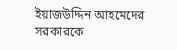ইয়াজউদ্দিন আহমেদের সরকারকে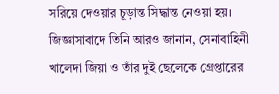সরিয়ে দেওয়ার চূড়ান্ত সিদ্ধান্ত নেওয়া হয়।
জিজ্ঞাসাবাদে তিনি আরও জানান, সেনাবাহিনী খালেদা জিয়া ও তাঁর দুই ছেলেকে গ্রেপ্তারের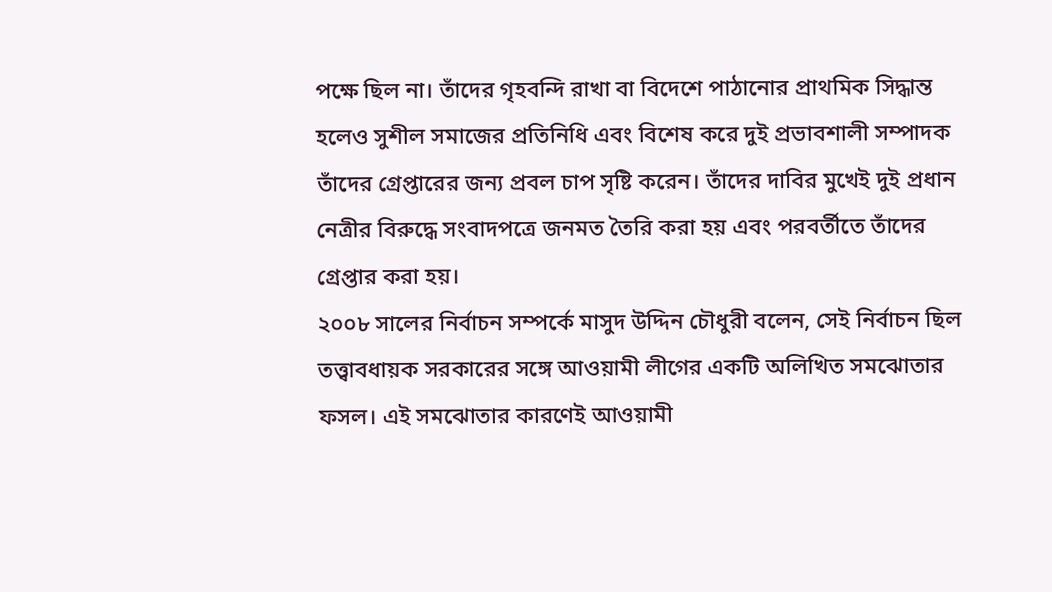পক্ষে ছিল না। তাঁদের গৃহবন্দি রাখা বা বিদেশে পাঠানোর প্রাথমিক সিদ্ধান্ত হলেও সুশীল সমাজের প্রতিনিধি এবং বিশেষ করে দুই প্রভাবশালী সম্পাদক তাঁদের গ্রেপ্তারের জন্য প্রবল চাপ সৃষ্টি করেন। তাঁদের দাবির মুখেই দুই প্রধান নেত্রীর বিরুদ্ধে সংবাদপত্রে জনমত তৈরি করা হয় এবং পরবর্তীতে তাঁদের গ্রেপ্তার করা হয়।
২০০৮ সালের নির্বাচন সম্পর্কে মাসুদ উদ্দিন চৌধুরী বলেন, সেই নির্বাচন ছিল তত্ত্বাবধায়ক সরকারের সঙ্গে আওয়ামী লীগের একটি অলিখিত সমঝোতার ফসল। এই সমঝোতার কারণেই আওয়ামী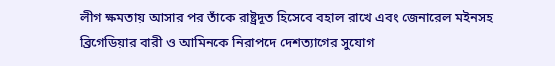লীগ ক্ষমতায় আসার পর তাঁকে রাষ্ট্রদূত হিসেবে বহাল রাখে এবং জেনারেল মইনসহ ব্রিগেডিয়ার বারী ও আমিনকে নিরাপদে দেশত্যাগের সুযোগ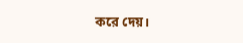করে দেয়।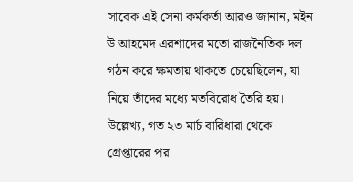সাবেক এই সেনা কর্মকর্তা আরও জানান, মইন উ আহমেদ এরশাদের মতো রাজনৈতিক দল গঠন করে ক্ষমতায় থাকতে চেয়েছিলেন, যা নিয়ে তাঁদের মধ্যে মতবিরোধ তৈরি হয়। উল্লেখ্য, গত ২৩ মার্চ বারিধারা থেকে গ্রেপ্তারের পর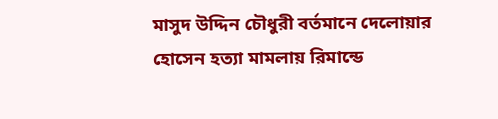মাসুদ উদ্দিন চৌধুরী বর্তমানে দেলোয়ার হোসেন হত্যা মামলায় রিমান্ডে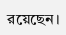রয়েছেন।